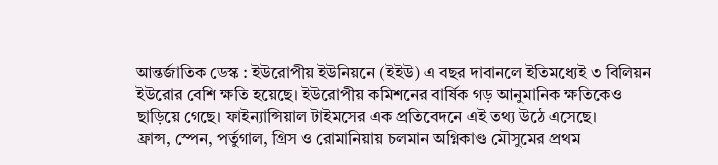আন্তর্জাতিক ডেস্ক : ইউরোপীয় ইউনিয়নে (ইইউ) এ বছর দাবানলে ইতিমধ্যেই ৩ বিলিয়ন ইউরোর বেশি ক্ষতি হয়েছে। ইউরোপীয় কমিশনের বার্ষিক গড় আনুমানিক ক্ষতিকেও ছাড়িয়ে গেছে। ফাইন্যান্সিয়াল টাইমসের এক প্রতিবেদনে এই তথ্য উঠে এসেছে।
ফ্রান্স, স্পেন, পর্তুগাল, গ্রিস ও রোমানিয়ায় চলমান অগ্নিকাণ্ড মৌসুমের প্রথম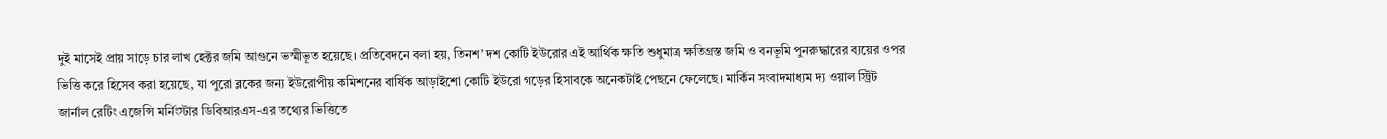দুই মাসেই প্রায় সাড়ে চার লাখ হেক্টর জমি আগুনে ভস্মীভূত হয়েছে। প্রতিবেদনে বলা হয়, তিনশ’ দশ কোটি ইউরোর এই আর্থিক ক্ষতি শুধুমাত্র ক্ষতিগ্রস্ত জমি ও বনভূমি পুনরুদ্ধারের ব্যয়ের ওপর ভিত্তি করে হিসেব করা হয়েছে, যা পুরো ব্লকের জন্য ইউরোপীয় কমিশনের বার্ষিক আড়াইশো কোটি ইউরো গড়ের হিসাবকে অনেকটাই পেছনে ফেলেছে। মার্কিন সংবাদমাধ্যম দ্য ওয়াল স্ট্রিট জার্নাল রেটিং এজেন্সি মর্নিংস্টার ডিবিআরএস-এর তথ্যের ভিত্তিতে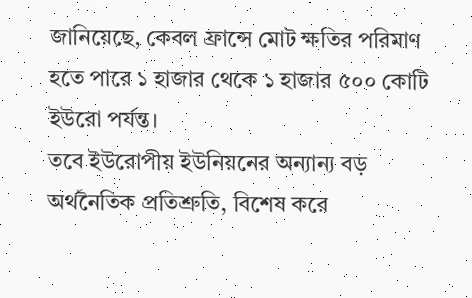জানিয়েছে, কেবল ফ্রান্সে মোট ক্ষতির পরিমাণ হতে পারে ১ হাজার থেকে ১ হাজার ৫০০ কোটি ইউরো পর্যন্ত।
তবে ইউরোপীয় ইউনিয়নের অন্যান্য বড় অর্থনৈতিক প্রতিশ্রুতি, বিশেষ করে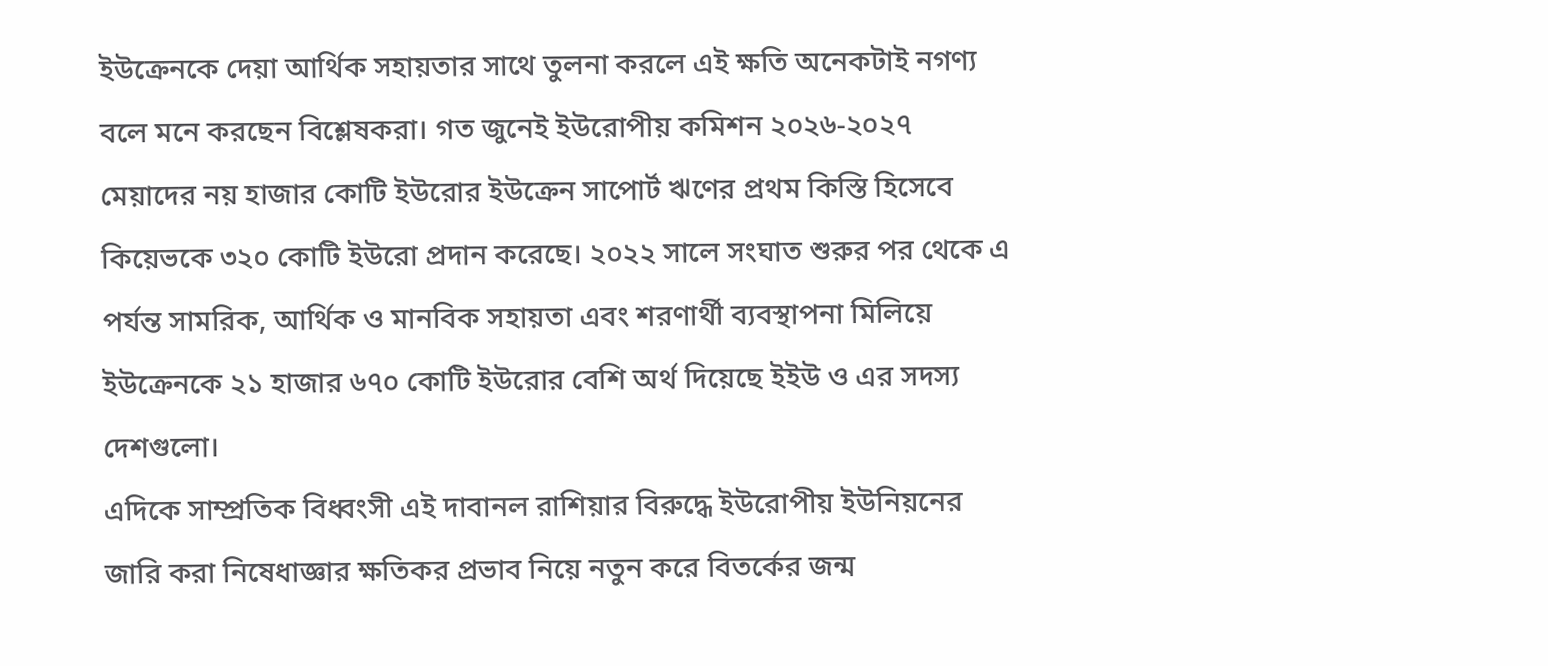ইউক্রেনকে দেয়া আর্থিক সহায়তার সাথে তুলনা করলে এই ক্ষতি অনেকটাই নগণ্য বলে মনে করছেন বিশ্লেষকরা। গত জুনেই ইউরোপীয় কমিশন ২০২৬-২০২৭ মেয়াদের নয় হাজার কোটি ইউরোর ইউক্রেন সাপোর্ট ঋণের প্রথম কিস্তি হিসেবে কিয়েভকে ৩২০ কোটি ইউরো প্রদান করেছে। ২০২২ সালে সংঘাত শুরুর পর থেকে এ পর্যন্ত সামরিক, আর্থিক ও মানবিক সহায়তা এবং শরণার্থী ব্যবস্থাপনা মিলিয়ে ইউক্রেনকে ২১ হাজার ৬৭০ কোটি ইউরোর বেশি অর্থ দিয়েছে ইইউ ও এর সদস্য দেশগুলো।
এদিকে সাম্প্রতিক বিধ্বংসী এই দাবানল রাশিয়ার বিরুদ্ধে ইউরোপীয় ইউনিয়নের জারি করা নিষেধাজ্ঞার ক্ষতিকর প্রভাব নিয়ে নতুন করে বিতর্কের জন্ম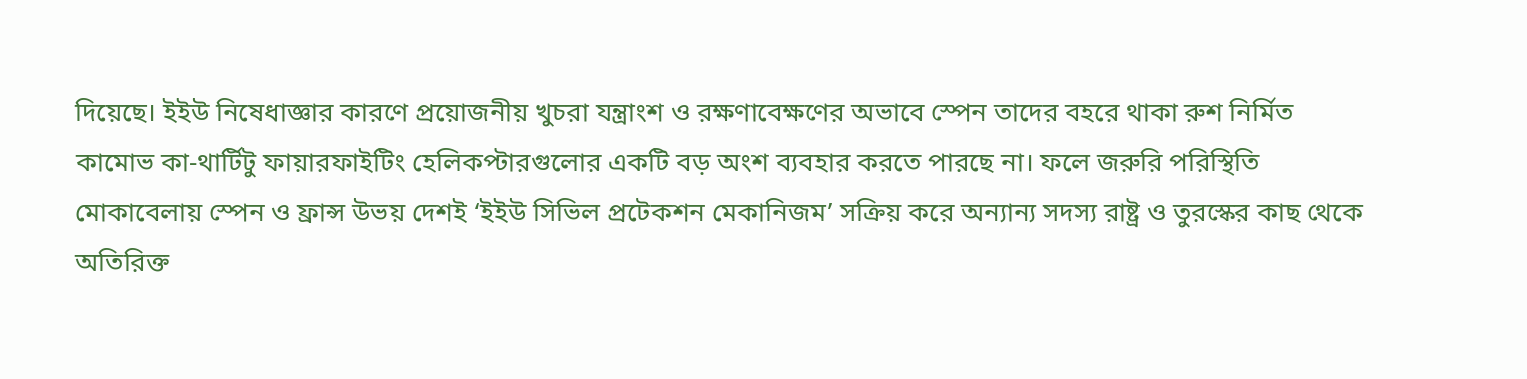দিয়েছে। ইইউ নিষেধাজ্ঞার কারণে প্রয়োজনীয় খুচরা যন্ত্রাংশ ও রক্ষণাবেক্ষণের অভাবে স্পেন তাদের বহরে থাকা রুশ নির্মিত কামোভ কা-থার্টিটু ফায়ারফাইটিং হেলিকপ্টারগুলোর একটি বড় অংশ ব্যবহার করতে পারছে না। ফলে জরুরি পরিস্থিতি মোকাবেলায় স্পেন ও ফ্রান্স উভয় দেশই ‘ইইউ সিভিল প্রটেকশন মেকানিজম’ সক্রিয় করে অন্যান্য সদস্য রাষ্ট্র ও তুরস্কের কাছ থেকে অতিরিক্ত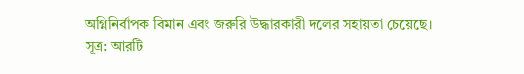অগ্নিনির্বাপক বিমান এবং জরুরি উদ্ধারকারী দলের সহায়তা চেয়েছে।
সূত্র: আরটি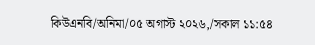কিউএনবি/অনিমা/০৫ অগাস্ট ২০২৬,/সকাল ১১:৫৪